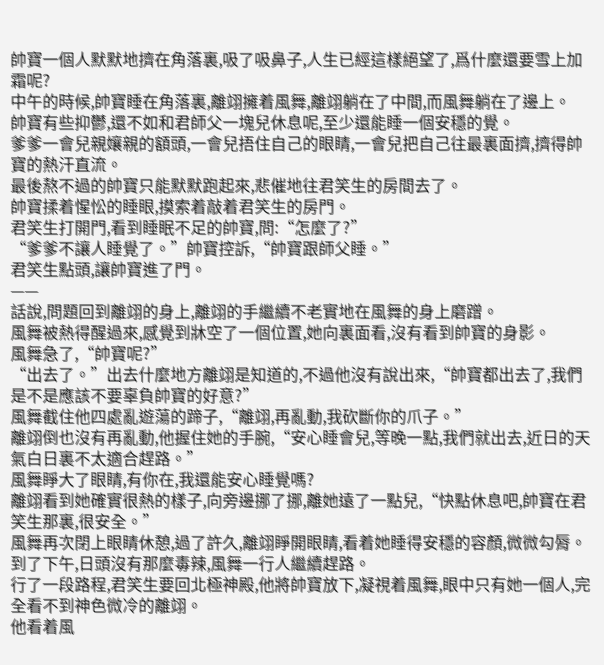帥寶一個人默默地擠在角落裏,吸了吸鼻子,人生已經這樣絕望了,爲什麼還要雪上加霜呢?
中午的時候,帥寶睡在角落裏,離翊擁着風舞,離翊躺在了中間,而風舞躺在了邊上。
帥寶有些抑鬱,還不如和君師父一塊兒休息呢,至少還能睡一個安穩的覺。
爹爹一會兒親孃親的額頭,一會兒捂住自己的眼睛,一會兒把自己往最裏面擠,擠得帥寶的熱汗直流。
最後熬不過的帥寶只能默默跑起來,悲催地往君笑生的房間去了。
帥寶揉着惺忪的睡眼,摸索着敲着君笑生的房門。
君笑生打開門,看到睡眠不足的帥寶,問:“怎麼了?”
“爹爹不讓人睡覺了。”帥寶控訴,“帥寶跟師父睡。”
君笑生點頭,讓帥寶進了門。
——
話說,問題回到離翊的身上,離翊的手繼續不老實地在風舞的身上磨蹭。
風舞被熱得醒過來,感覺到牀空了一個位置,她向裏面看,沒有看到帥寶的身影。
風舞急了,“帥寶呢?”
“出去了。”出去什麼地方離翊是知道的,不過他沒有說出來,“帥寶都出去了,我們是不是應該不要辜負帥寶的好意?”
風舞截住他四處亂遊蕩的蹄子,“離翊,再亂動,我砍斷你的爪子。”
離翊倒也沒有再亂動,他握住她的手腕,“安心睡會兒,等晚一點,我們就出去,近日的天氣白日裏不太適合趕路。”
風舞睜大了眼睛,有你在,我還能安心睡覺嗎?
離翊看到她確實很熱的樣子,向旁邊挪了挪,離她遠了一點兒,“快點休息吧,帥寶在君笑生那裏,很安全。”
風舞再次閉上眼睛休憩,過了許久,離翊睜開眼睛,看着她睡得安穩的容顏,微微勾脣。
到了下午,日頭沒有那麼毒辣,風舞一行人繼續趕路。
行了一段路程,君笑生要回北極神殿,他將帥寶放下,凝視着風舞,眼中只有她一個人,完全看不到神色微冷的離翊。
他看着風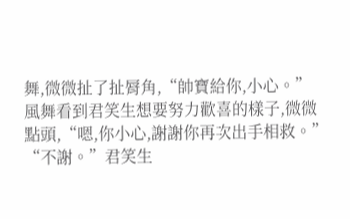舞,微微扯了扯脣角,“帥寶給你,小心。”
風舞看到君笑生想要努力歡喜的樣子,微微點頭,“嗯,你小心,謝謝你再次出手相救。”
“不謝。”君笑生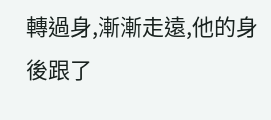轉過身,漸漸走遠,他的身後跟了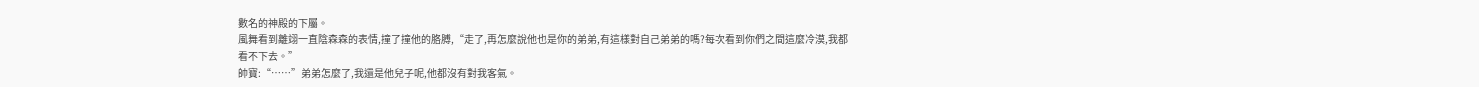數名的神殿的下屬。
風舞看到離翊一直陰森森的表情,撞了撞他的胳膊,“走了,再怎麼說他也是你的弟弟,有這樣對自己弟弟的嗎?每次看到你們之間這麼冷漠,我都看不下去。”
帥寶:“……”弟弟怎麼了,我還是他兒子呢,他都沒有對我客氣。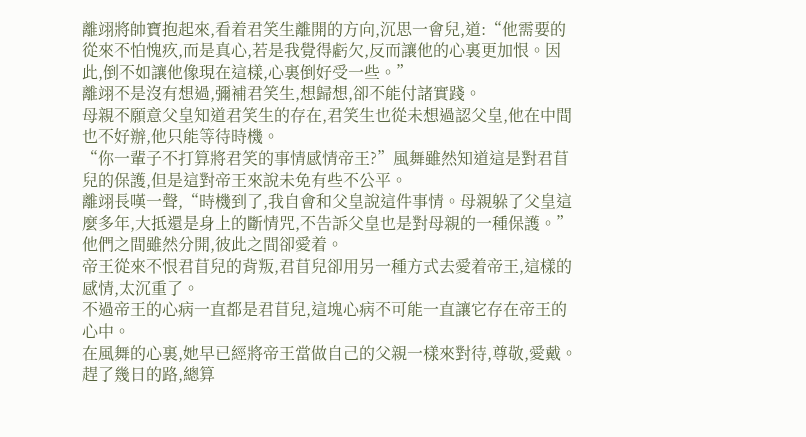離翊將帥寶抱起來,看着君笑生離開的方向,沉思一會兒,道:“他需要的從來不怕愧疚,而是真心,若是我覺得虧欠,反而讓他的心裏更加恨。因此,倒不如讓他像現在這樣,心裏倒好受一些。”
離翊不是沒有想過,彌補君笑生,想歸想,卻不能付諸實踐。
母親不願意父皇知道君笑生的存在,君笑生也從未想過認父皇,他在中間也不好辦,他只能等待時機。
“你一輩子不打算將君笑的事情感情帝王?”風舞雖然知道這是對君苜兒的保護,但是這對帝王來說未免有些不公平。
離翊長嘆一聲,“時機到了,我自會和父皇說這件事情。母親躲了父皇這麼多年,大抵還是身上的斷情咒,不告訴父皇也是對母親的一種保護。”
他們之間雖然分開,彼此之間卻愛着。
帝王從來不恨君苜兒的背叛,君苜兒卻用另一種方式去愛着帝王,這樣的感情,太沉重了。
不過帝王的心病一直都是君苜兒,這塊心病不可能一直讓它存在帝王的心中。
在風舞的心裏,她早已經將帝王當做自己的父親一樣來對待,尊敬,愛戴。
趕了幾日的路,總算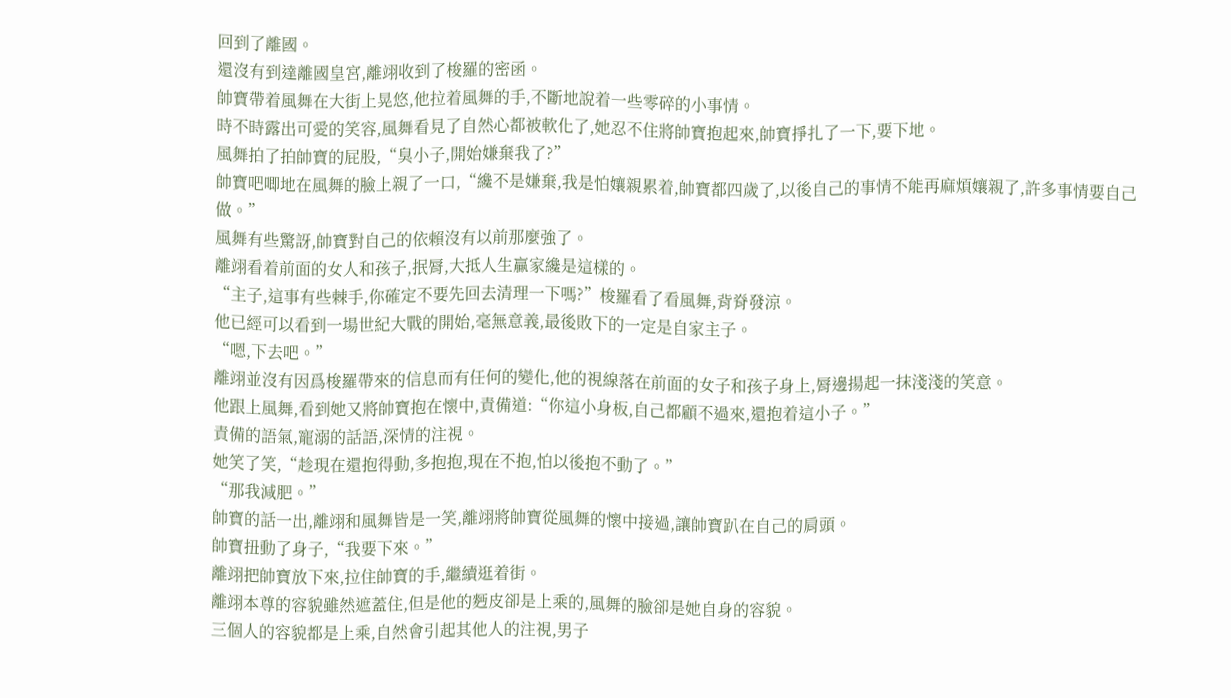回到了離國。
還沒有到達離國皇宮,離翊收到了梭羅的密函。
帥寶帶着風舞在大街上晃悠,他拉着風舞的手,不斷地說着一些零碎的小事情。
時不時露出可愛的笑容,風舞看見了自然心都被軟化了,她忍不住將帥寶抱起來,帥寶掙扎了一下,要下地。
風舞拍了拍帥寶的屁股,“臭小子,開始嫌棄我了?”
帥寶吧唧地在風舞的臉上親了一口,“纔不是嫌棄,我是怕孃親累着,帥寶都四歲了,以後自己的事情不能再麻煩孃親了,許多事情要自己做。”
風舞有些驚訝,帥寶對自己的依賴沒有以前那麼強了。
離翊看着前面的女人和孩子,抿脣,大抵人生贏家纔是這樣的。
“主子,這事有些棘手,你確定不要先回去清理一下嗎?”梭羅看了看風舞,背脊發涼。
他已經可以看到一場世紀大戰的開始,毫無意義,最後敗下的一定是自家主子。
“嗯,下去吧。”
離翊並沒有因爲梭羅帶來的信息而有任何的變化,他的視線落在前面的女子和孩子身上,脣邊揚起一抹淺淺的笑意。
他跟上風舞,看到她又將帥寶抱在懷中,責備道:“你這小身板,自己都顧不過來,還抱着這小子。”
責備的語氣,寵溺的話語,深情的注視。
她笑了笑,“趁現在還抱得動,多抱抱,現在不抱,怕以後抱不動了。”
“那我減肥。”
帥寶的話一出,離翊和風舞皆是一笑,離翊將帥寶從風舞的懷中接過,讓帥寶趴在自己的肩頭。
帥寶扭動了身子,“我要下來。”
離翊把帥寶放下來,拉住帥寶的手,繼續逛着街。
離翊本尊的容貌雖然遮蓋住,但是他的麪皮卻是上乘的,風舞的臉卻是她自身的容貌。
三個人的容貌都是上乘,自然會引起其他人的注視,男子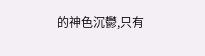的神色沉鬱,只有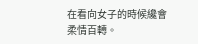在看向女子的時候纔會柔情百轉。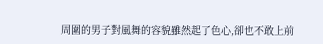周圍的男子對風舞的容貌雖然起了色心,卻也不敢上前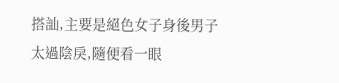搭訕,主要是絕色女子身後男子太過陰戾,隨便看一眼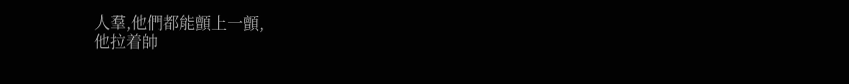人羣,他們都能顫上一顫,
他拉着帥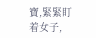寶,緊緊盯着女子,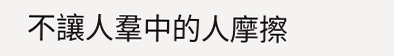不讓人羣中的人摩擦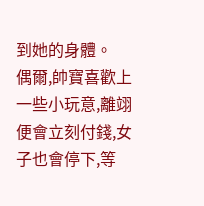到她的身體。
偶爾,帥寶喜歡上一些小玩意,離翊便會立刻付錢,女子也會停下,等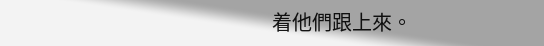着他們跟上來。